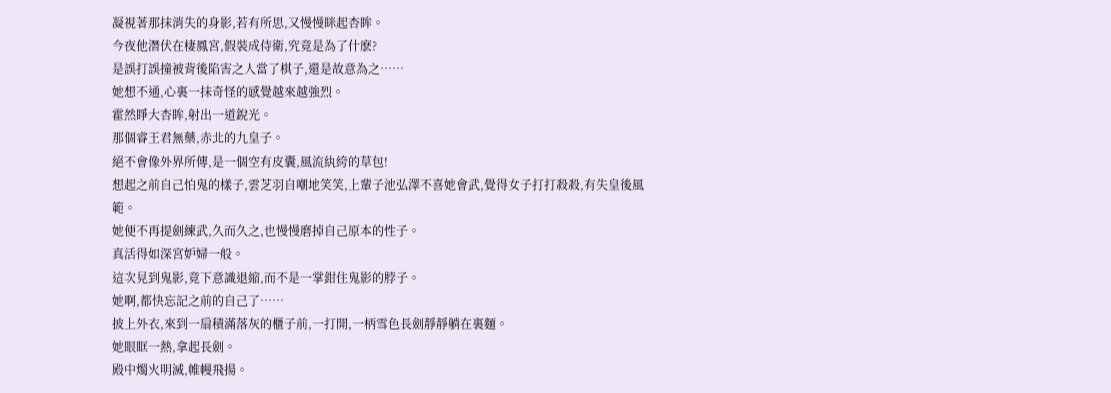凝視著那抹消失的身影,若有所思,又慢慢眯起杏眸。
今夜他潛伏在棲鳳宮,假裝成侍衛,究竟是為了什麽?
是誤打誤撞被背後陷害之人當了棋子,還是故意為之……
她想不通,心裏一抹奇怪的感覺越來越強烈。
霍然睜大杏眸,射出一道銳光。
那個睿王君無藥,赤北的九皇子。
絕不會像外界所傳,是一個空有皮囊,風流紈絝的草包!
想起之前自己怕鬼的樣子,雲芝羽自嘲地笑笑,上輩子池弘澤不喜她會武,覺得女子打打殺殺,有失皇後風範。
她便不再提劍練武,久而久之,也慢慢磨掉自己原本的性子。
真活得如深宮妒婦一般。
這次見到鬼影,竟下意識退縮,而不是一掌鉗住鬼影的脖子。
她啊,都快忘記之前的自己了……
披上外衣,來到一扇積滿落灰的櫃子前,一打開,一柄雪色長劍靜靜躺在裏麵。
她眼眶一熱,拿起長劍。
殿中燭火明滅,帷幔飛揚。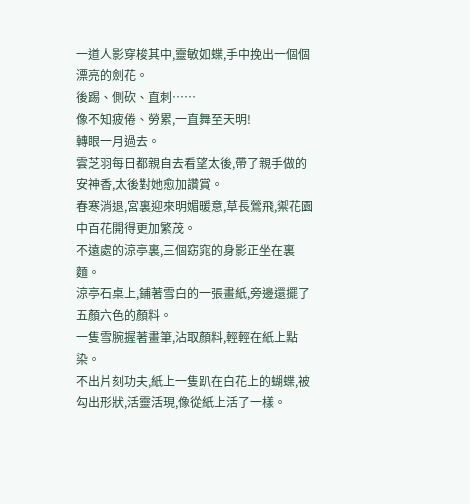一道人影穿梭其中,靈敏如蝶,手中挽出一個個漂亮的劍花。
後踢、側砍、直刺……
像不知疲倦、勞累,一直舞至天明!
轉眼一月過去。
雲芝羽每日都親自去看望太後,帶了親手做的安神香,太後對她愈加讚賞。
春寒消退,宮裏迎來明媚暖意,草長鶯飛,禦花園中百花開得更加繁茂。
不遠處的涼亭裏,三個窈窕的身影正坐在裏麵。
涼亭石桌上,鋪著雪白的一張畫紙,旁邊還擺了五顏六色的顏料。
一隻雪腕握著畫筆,沾取顏料,輕輕在紙上點染。
不出片刻功夫,紙上一隻趴在白花上的蝴蝶,被勾出形狀,活靈活現,像從紙上活了一樣。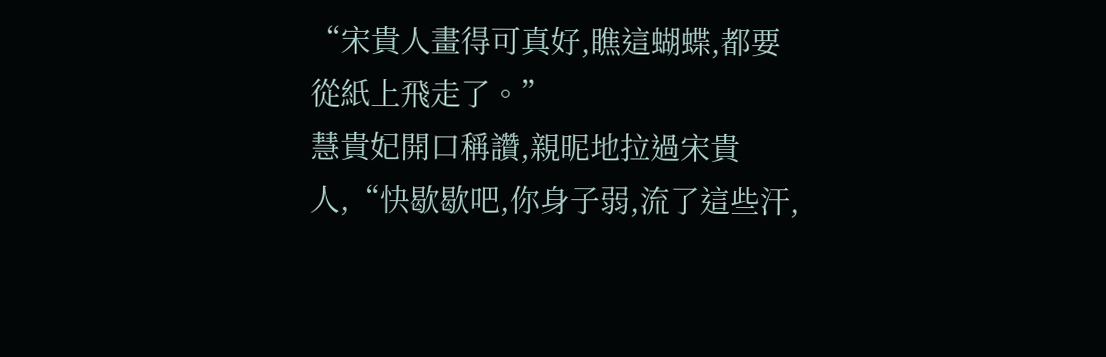“宋貴人畫得可真好,瞧這蝴蝶,都要從紙上飛走了。”
慧貴妃開口稱讚,親昵地拉過宋貴人,“快歇歇吧,你身子弱,流了這些汗,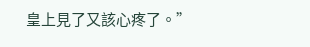皇上見了又該心疼了。”